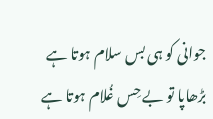جوانی کو ہی بس سلام ہوتا ہے
بڑھاپا تو بے حِس غُلام ہوتا ہے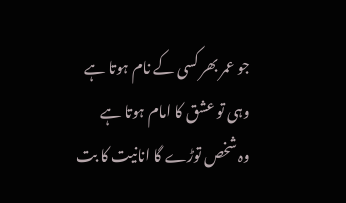جو عمر بھر کسی کے نام ہوتا ہے
وہی تو عشق کا امام ہوتا ہے
وہ شخص توڑے گا انانیت کا بت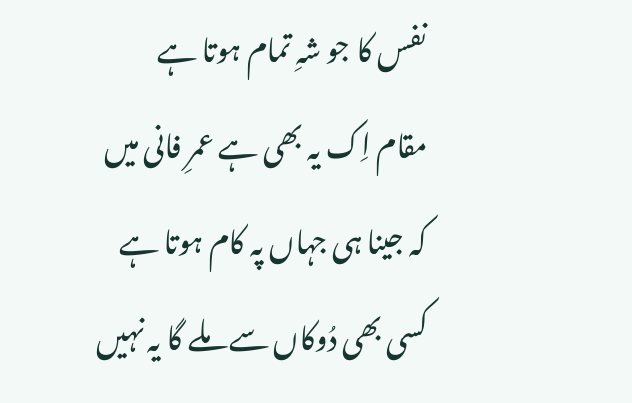نفس کا جو شہِ تمام ہوتا ہے
مقام اِک یہ بھی ہے عمرِ فانی میں
کہ جینا ہی جہاں پہ کام ہوتا ہے
کسی بھی دُوکاں سے ملے گا یہ نہیں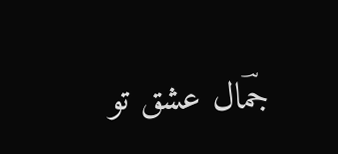جمؔال عشق تو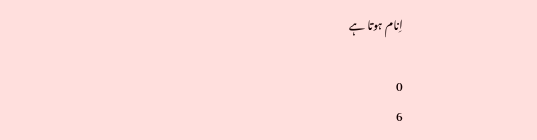اِنام ہوتا ہے

0
6